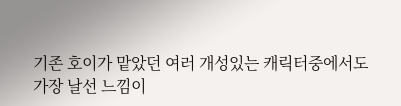기존 호이가 맡았던 여러 개성있는 캐릭터중에서도
가장 날선 느낌이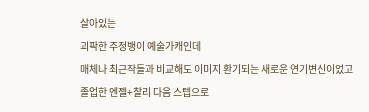살아있는
괴팍한 주정뱅이 예술가캐인데
매체나 최근작들과 비교해도 이미지 환기되는 새로운 연기변신이었고
졸업한 엔젤+찰리 다음 스텝으로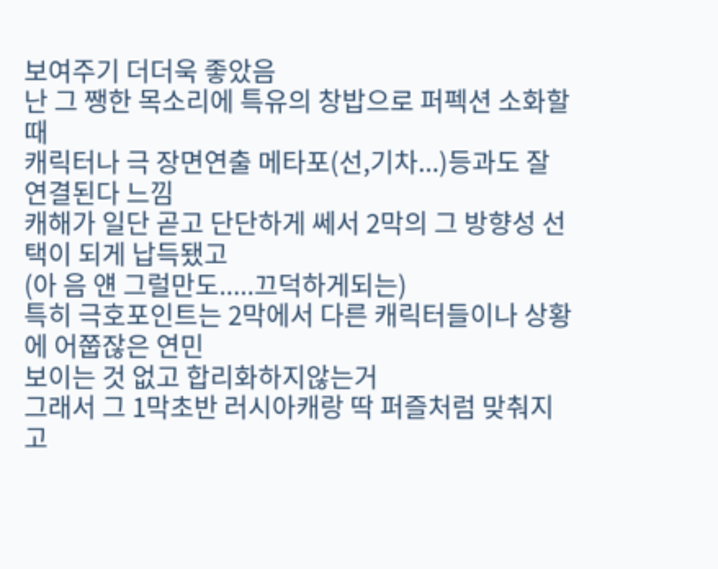보여주기 더더욱 좋았음
난 그 쨍한 목소리에 특유의 창밥으로 퍼펙션 소화할 때
캐릭터나 극 장면연출 메타포(선,기차...)등과도 잘 연결된다 느낌
캐해가 일단 곧고 단단하게 쎄서 2막의 그 방향성 선택이 되게 납득됐고
(아 음 얜 그럴만도.....끄덕하게되는)
특히 극호포인트는 2막에서 다른 캐릭터들이나 상황에 어쭙잖은 연민
보이는 것 없고 합리화하지않는거
그래서 그 1막초반 러시아캐랑 딱 퍼즐처럼 맞춰지고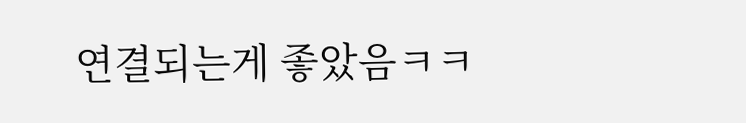연결되는게 좋았음ㅋㅋ